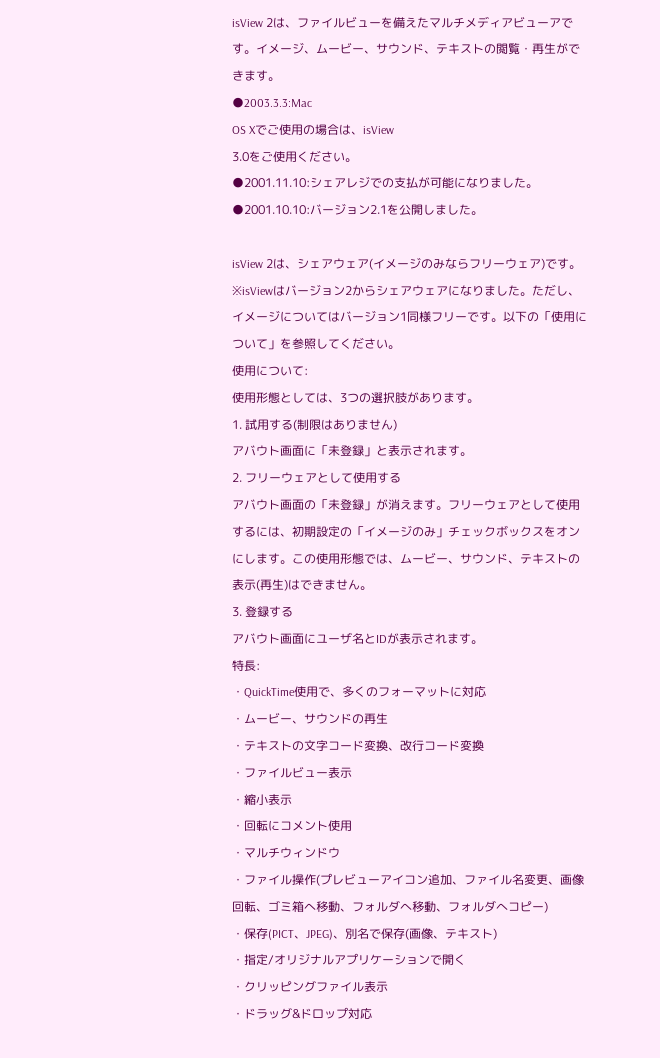isView 2は、ファイルビューを備えたマルチメディアビューアです。イメージ、ムービー、サウンド、テキストの閲覧・再生ができます。
●2003.3.3:Mac
OS Xでご使用の場合は、isView
3.0をご使用ください。
●2001.11.10:シェアレジでの支払が可能になりました。
●2001.10.10:バージョン2.1を公開しました。

isView 2は、シェアウェア(イメージのみならフリーウェア)です。
※isViewはバージョン2からシェアウェアになりました。ただし、イメージについてはバージョン1同様フリーです。以下の「使用について」を参照してください。
使用について:
使用形態としては、3つの選択肢があります。
1. 試用する(制限はありません)
アバウト画面に「未登録」と表示されます。
2. フリーウェアとして使用する
アバウト画面の「未登録」が消えます。フリーウェアとして使用するには、初期設定の「イメージのみ」チェックボックスをオンにします。この使用形態では、ムービー、サウンド、テキストの表示(再生)はできません。
3. 登録する
アバウト画面にユーザ名とIDが表示されます。
特長:
・QuickTime使用で、多くのフォーマットに対応
・ムービー、サウンドの再生
・テキストの文字コード変換、改行コード変換
・ファイルビュー表示
・縮小表示
・回転にコメント使用
・マルチウィンドウ
・ファイル操作(プレビューアイコン追加、ファイル名変更、画像回転、ゴミ箱へ移動、フォルダへ移動、フォルダへコピー)
・保存(PICT、JPEG)、別名で保存(画像、テキスト)
・指定/オリジナルアプリケーションで開く
・クリッピングファイル表示
・ドラッグ&ドロップ対応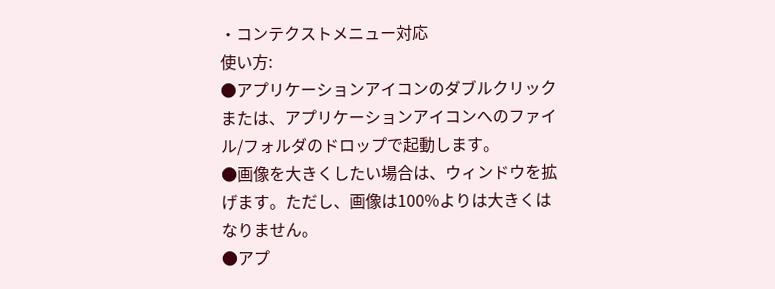・コンテクストメニュー対応
使い方:
●アプリケーションアイコンのダブルクリックまたは、アプリケーションアイコンへのファイル/フォルダのドロップで起動します。
●画像を大きくしたい場合は、ウィンドウを拡げます。ただし、画像は100%よりは大きくはなりません。
●アプ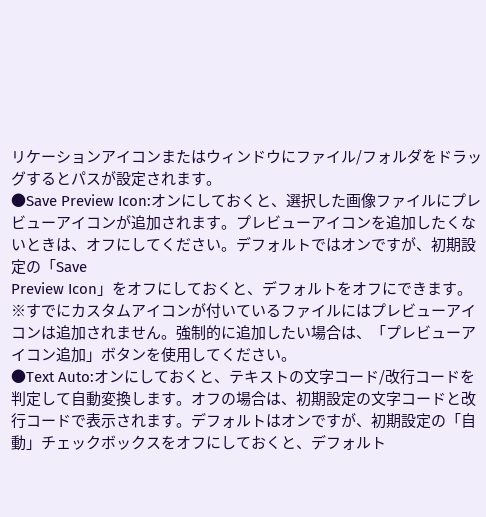リケーションアイコンまたはウィンドウにファイル/フォルダをドラッグするとパスが設定されます。
●Save Preview Icon:オンにしておくと、選択した画像ファイルにプレビューアイコンが追加されます。プレビューアイコンを追加したくないときは、オフにしてください。デフォルトではオンですが、初期設定の「Save
Preview Icon」をオフにしておくと、デフォルトをオフにできます。
※すでにカスタムアイコンが付いているファイルにはプレビューアイコンは追加されません。強制的に追加したい場合は、「プレビューアイコン追加」ボタンを使用してください。
●Text Auto:オンにしておくと、テキストの文字コード/改行コードを判定して自動変換します。オフの場合は、初期設定の文字コードと改行コードで表示されます。デフォルトはオンですが、初期設定の「自動」チェックボックスをオフにしておくと、デフォルト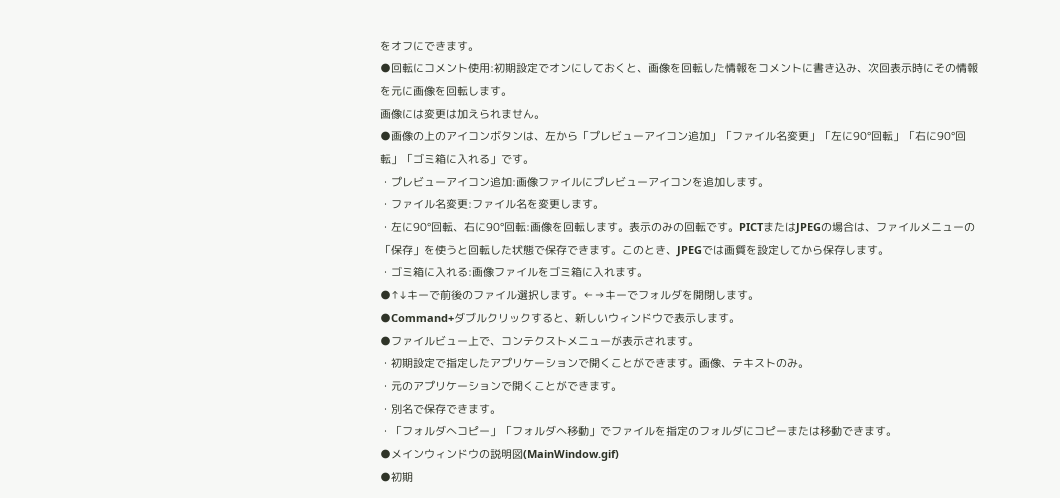をオフにできます。
●回転にコメント使用:初期設定でオンにしておくと、画像を回転した情報をコメントに書き込み、次回表示時にその情報を元に画像を回転します。
画像には変更は加えられません。
●画像の上のアイコンボタンは、左から「プレビューアイコン追加」「ファイル名変更」「左に90°回転」「右に90°回転」「ゴミ箱に入れる」です。
・プレビューアイコン追加:画像ファイルにプレビューアイコンを追加します。
・ファイル名変更:ファイル名を変更します。
・左に90°回転、右に90°回転:画像を回転します。表示のみの回転です。PICTまたはJPEGの場合は、ファイルメニューの「保存」を使うと回転した状態で保存できます。このとき、JPEGでは画質を設定してから保存します。
・ゴミ箱に入れる:画像ファイルをゴミ箱に入れます。
●↑↓キーで前後のファイル選択します。←→キーでフォルダを開閉します。
●Command+ダブルクリックすると、新しいウィンドウで表示します。
●ファイルビュー上で、コンテクストメニューが表示されます。
・初期設定で指定したアプリケーションで開くことができます。画像、テキストのみ。
・元のアプリケーションで開くことができます。
・別名で保存できます。
・「フォルダへコピー」「フォルダへ移動」でファイルを指定のフォルダにコピーまたは移動できます。
●メインウィンドウの説明図(MainWindow.gif)
●初期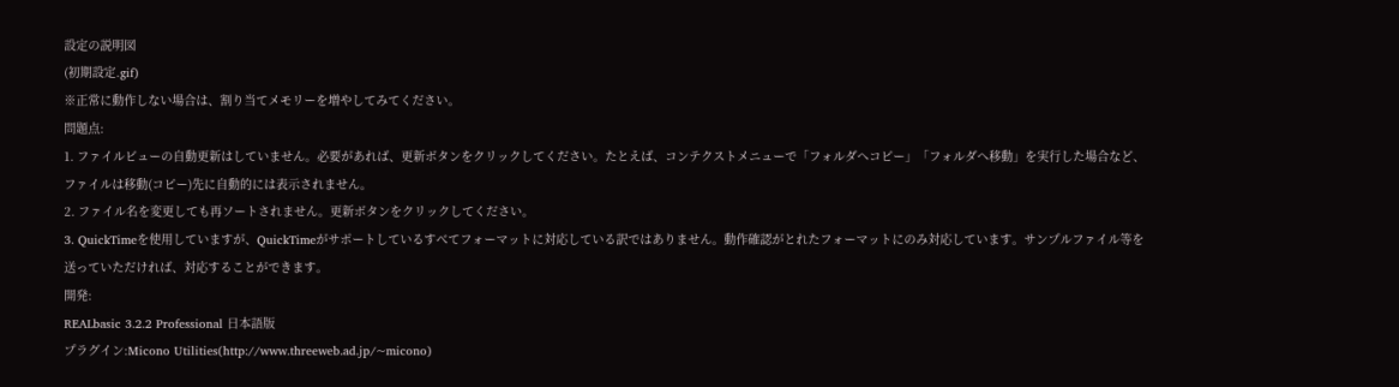設定の説明図
(初期設定.gif)
※正常に動作しない場合は、割り当てメモリーを増やしてみてください。
問題点:
1. ファイルビューの自動更新はしていません。必要があれば、更新ボタンをクリックしてください。たとえば、コンテクストメニューで「フォルダへコピー」「フォルダへ移動」を実行した場合など、ファイルは移動(コピー)先に自動的には表示されません。
2. ファイル名を変更しても再ソートされません。更新ボタンをクリックしてください。
3. QuickTimeを使用していますが、QuickTimeがサポートしているすべてフォーマットに対応している訳ではありません。動作確認がとれたフォーマットにのみ対応しています。サンプルファイル等を送っていただければ、対応することができます。
開発:
REALbasic 3.2.2 Professional 日本語版
プラグイン:Micono Utilities(http://www.threeweb.ad.jp/~micono)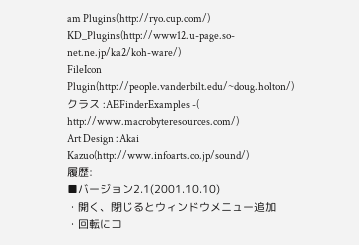am Plugins(http://ryo.cup.com/)
KD_Plugins(http://www12.u-page.so-net.ne.jp/ka2/koh-ware/)
FileIcon Plugin(http://people.vanderbilt.edu/~doug.holton/)
クラス :AEFinderExamples -(
http://www.macrobyteresources.com/)
Art Design :Akai Kazuo(http://www.infoarts.co.jp/sound/)
履歴:
■バージョン2.1(2001.10.10)
・開く、閉じるとウィンドウメニュー追加
・回転にコ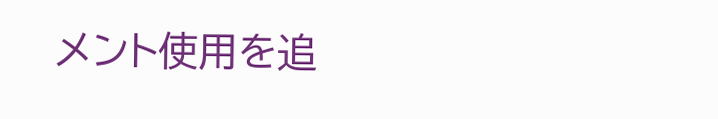メント使用を追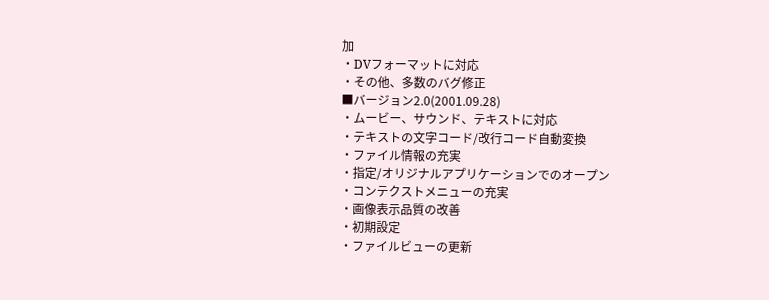加
・DVフォーマットに対応
・その他、多数のバグ修正
■バージョン2.0(2001.09.28)
・ムービー、サウンド、テキストに対応
・テキストの文字コード/改行コード自動変換
・ファイル情報の充実
・指定/オリジナルアプリケーションでのオープン
・コンテクストメニューの充実
・画像表示品質の改善
・初期設定
・ファイルビューの更新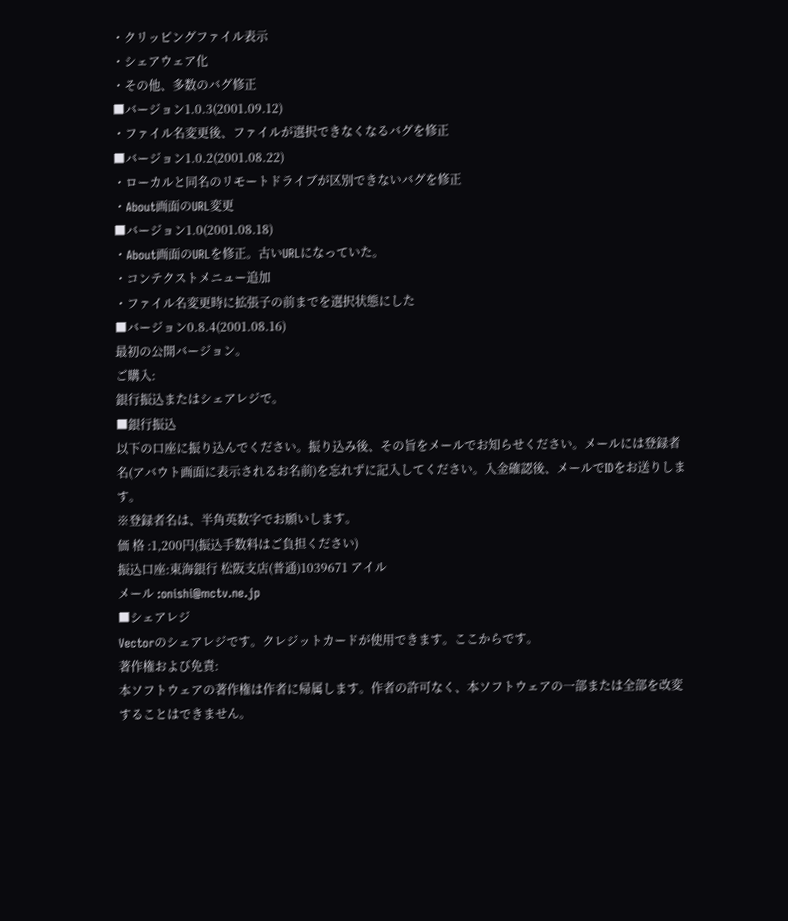・クリッピングファイル表示
・シェアウェア化
・その他、多数のバグ修正
■バージョン1.0.3(2001.09.12)
・ファイル名変更後、ファイルが選択できなくなるバグを修正
■バージョン1.0.2(2001.08.22)
・ローカルと同名のリモートドライブが区別できないバグを修正
・About画面のURL変更
■バージョン1.0(2001.08.18)
・About画面のURLを修正。古いURLになっていた。
・コンテクストメニュー追加
・ファイル名変更時に拡張子の前までを選択状態にした
■バージョン0.8.4(2001.08.16)
最初の公開バージョン。
ご購入:
銀行振込またはシェアレジで。
■銀行振込
以下の口座に振り込んでください。振り込み後、その旨をメールでお知らせください。メールには登録者名(アバウト画面に表示されるお名前)を忘れずに記入してください。入金確認後、メールでIDをお送りします。
※登録者名は、半角英数字でお願いします。
価 格 :1,200円(振込手数料はご負担ください)
振込口座:東海銀行 松阪支店(普通)1039671 アイル
メール :onishi@mctv.ne.jp
■シェアレジ
Vectorのシェアレジです。クレジットカードが使用できます。ここからです。
著作権および免責:
本ソフトウェアの著作権は作者に帰属します。作者の許可なく、本ソフトウェアの一部または全部を改変することはできません。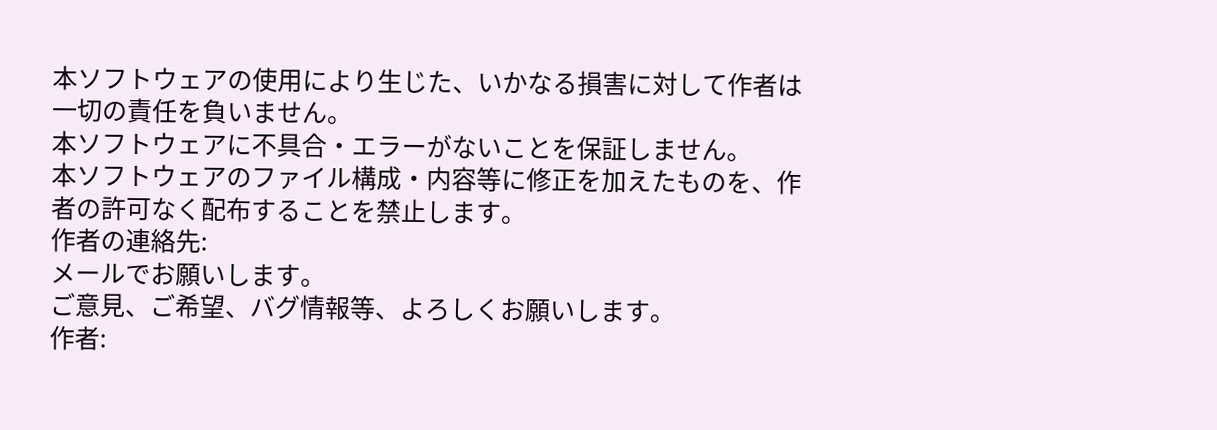本ソフトウェアの使用により生じた、いかなる損害に対して作者は一切の責任を負いません。
本ソフトウェアに不具合・エラーがないことを保証しません。
本ソフトウェアのファイル構成・内容等に修正を加えたものを、作者の許可なく配布することを禁止します。
作者の連絡先:
メールでお願いします。
ご意見、ご希望、バグ情報等、よろしくお願いします。
作者: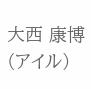大西 康博(アイル)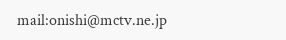mail:onishi@mctv.ne.jp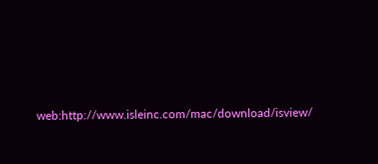web:http://www.isleinc.com/mac/download/isview/